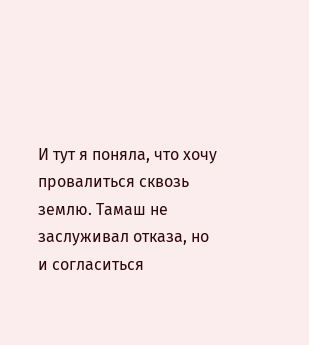И тут я поняла, что хочу провалиться сквозь землю. Тамаш не заслуживал отказа, но и согласиться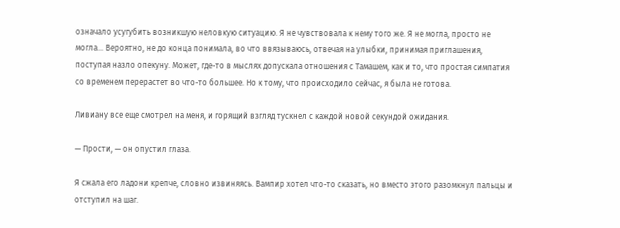означало усугубить возникшую неловкую ситуацию. Я не чувствовала к нему того же. Я не могла, просто не могла… Вероятно, не до конца понимала, во что ввязываюсь, отвечая на улыбки, принимая приглашения, поступая назло опекуну. Может, где-то в мыслях допускала отношения с Тамашем, как и то, что простая симпатия со временем перерастет во что-то большее. Но к тому, что происходило сейчас, я была не готова.

Ливиану все еще смотрел на меня, и горящий взгляд тускнел с каждой новой секундой ожидания.

— Прости, — он опустил глаза.

Я сжала его ладони крепче, словно извиняясь. Вампир хотел что-то сказать, но вместо этого разомкнул пальцы и отступил на шаг.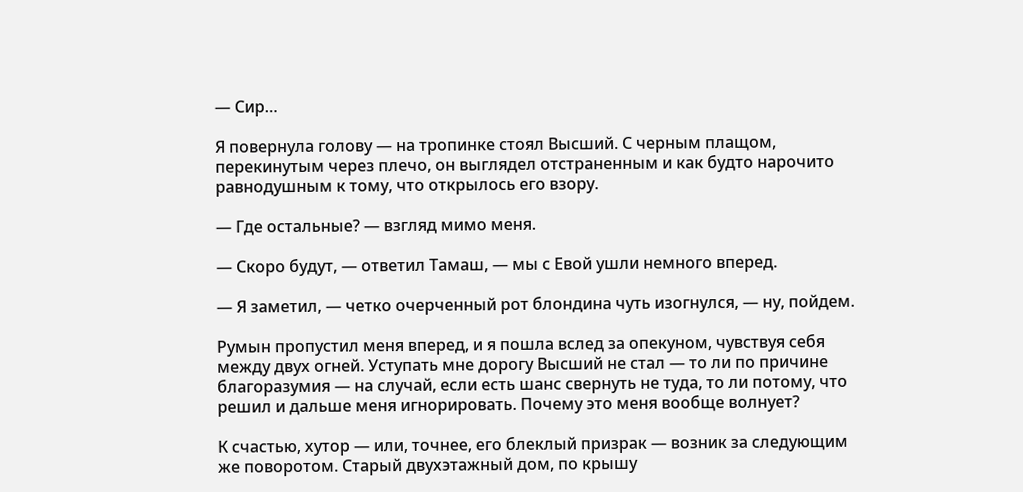— Сир…

Я повернула голову — на тропинке стоял Высший. С черным плащом, перекинутым через плечо, он выглядел отстраненным и как будто нарочито равнодушным к тому, что открылось его взору.

— Где остальные? — взгляд мимо меня.

— Скоро будут, — ответил Тамаш, — мы с Евой ушли немного вперед.

— Я заметил, — четко очерченный рот блондина чуть изогнулся, — ну, пойдем.

Румын пропустил меня вперед, и я пошла вслед за опекуном, чувствуя себя между двух огней. Уступать мне дорогу Высший не стал — то ли по причине благоразумия — на случай, если есть шанс свернуть не туда, то ли потому, что решил и дальше меня игнорировать. Почему это меня вообще волнует?

К счастью, хутор — или, точнее, его блеклый призрак — возник за следующим же поворотом. Старый двухэтажный дом, по крышу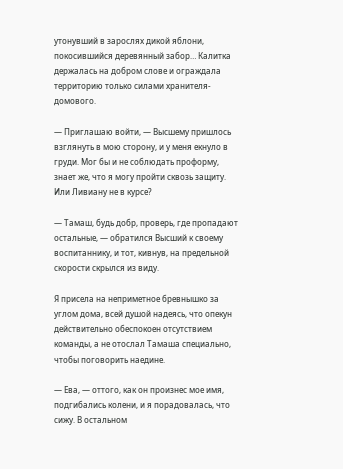утонувший в зарослях дикой яблони, покосившийся деревянный забор… Калитка держалась на добром слове и ограждала территорию только силами хранителя-домового.

— Приглашаю войти, — Высшему пришлось взглянуть в мою сторону, и у меня екнуло в груди. Мог бы и не соблюдать проформу, знает же, что я могу пройти сквозь защиту. Или Ливиану не в курсе?

— Тамаш, будь добр, проверь, где пропадают остальные, — обратился Высший к своему воспитаннику, и тот, кивнув, на предельной скорости скрылся из виду.

Я присела на неприметное бревнышко за углом дома, всей душой надеясь, что опекун действительно обеспокоен отсутствием команды, а не отослал Тамаша специально, чтобы поговорить наедине.

— Ева, — оттого, как он произнес мое имя, подгибались колени, и я порадовалась, что сижу. В остальном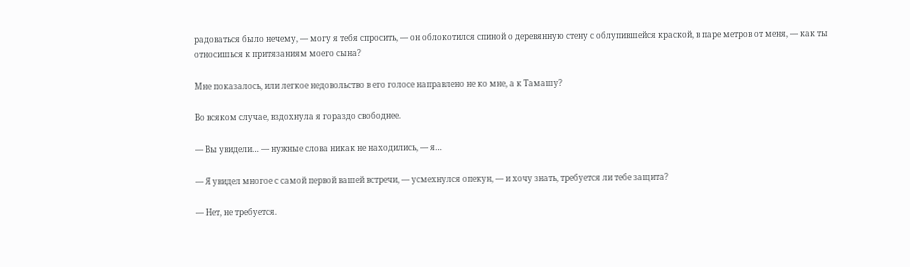радоваться было нечему, — могу я тебя спросить, — он облокотился спиной о деревянную стену с облупившейся краской, в паре метров от меня, — как ты относишься к притязаниям моего сына?

Мне показалось, или легкое недовольство в его голосе направлено не ко мне, а к Тамашу?

Во всяком случае, вздохнула я гораздо свободнее.

— Вы увидели… — нужные слова никак не находились, — я…

— Я увидел многое с самой первой вашей встречи, — усмехнулся опекун, — и хочу знать, требуется ли тебе защита?

— Нет, не требуется.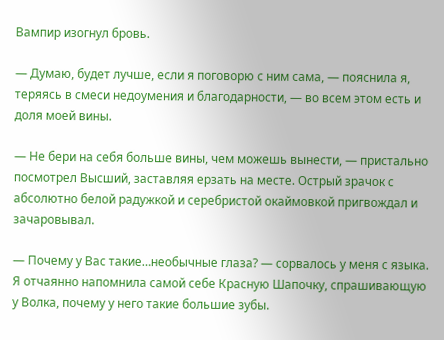Вампир изогнул бровь.

— Думаю, будет лучше, если я поговорю с ним сама, — пояснила я, теряясь в смеси недоумения и благодарности, — во всем этом есть и доля моей вины.

— Не бери на себя больше вины, чем можешь вынести, — пристально посмотрел Высший, заставляя ерзать на месте. Острый зрачок с абсолютно белой радужкой и серебристой окаймовкой пригвождал и зачаровывал.

— Почему у Вас такие…необычные глаза? — сорвалось у меня с языка. Я отчаянно напомнила самой себе Красную Шапочку, спрашивающую у Волка, почему у него такие большие зубы.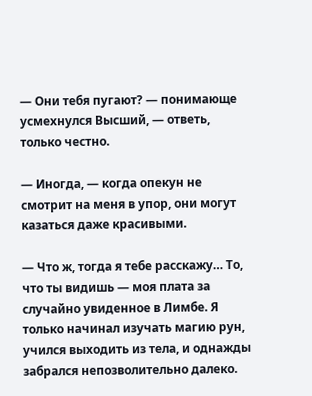— Они тебя пугают? — понимающе усмехнулся Высший, — ответь, только честно.

— Иногда, — когда опекун не смотрит на меня в упор, они могут казаться даже красивыми.

— Что ж, тогда я тебе расскажу… То, что ты видишь — моя плата за случайно увиденное в Лимбе. Я только начинал изучать магию рун, учился выходить из тела, и однажды забрался непозволительно далеко.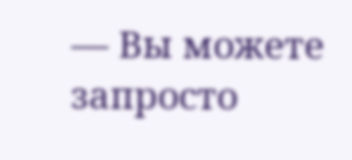— Вы можете запросто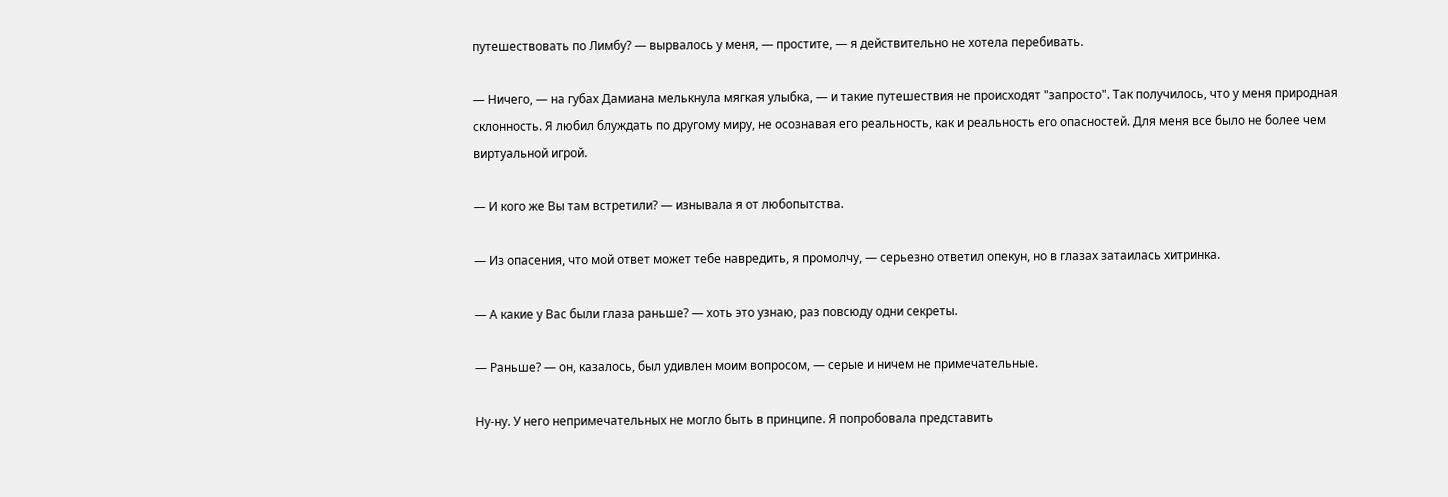путешествовать по Лимбу? — вырвалось у меня, — простите, — я действительно не хотела перебивать.

— Ничего, — на губах Дамиана мелькнула мягкая улыбка, — и такие путешествия не происходят "запросто". Так получилось, что у меня природная склонность. Я любил блуждать по другому миру, не осознавая его реальность, как и реальность его опасностей. Для меня все было не более чем виртуальной игрой.

— И кого же Вы там встретили? — изнывала я от любопытства.

— Из опасения, что мой ответ может тебе навредить, я промолчу, — серьезно ответил опекун, но в глазах затаилась хитринка.

— А какие у Вас были глаза раньше? — хоть это узнаю, раз повсюду одни секреты.

— Раньше? — он, казалось, был удивлен моим вопросом, — серые и ничем не примечательные.

Ну-ну. У него непримечательных не могло быть в принципе. Я попробовала представить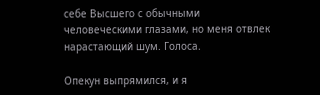себе Высшего с обычными человеческими глазами, но меня отвлек нарастающий шум. Голоса.

Опекун выпрямился, и я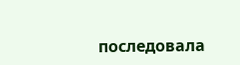последовала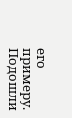его примеру. Подошли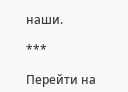наши.

***

Перейти на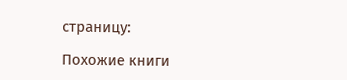страницу:

Похожие книги